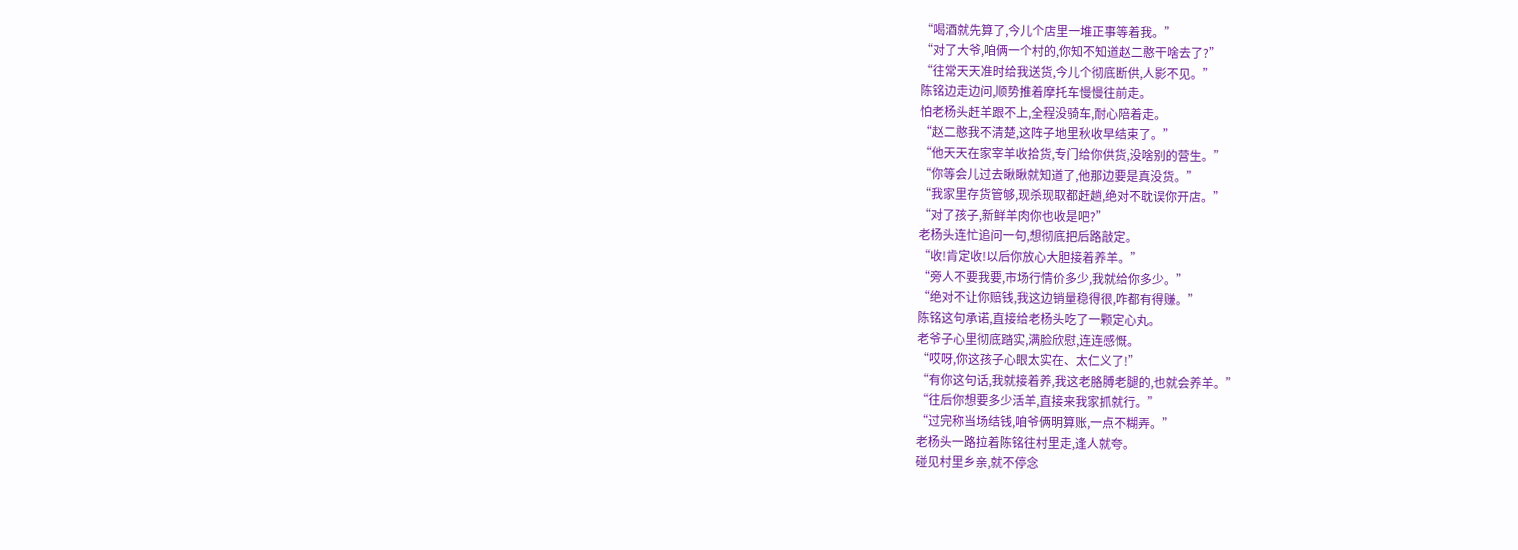“喝酒就先算了,今儿个店里一堆正事等着我。”
“对了大爷,咱俩一个村的,你知不知道赵二憨干啥去了?”
“往常天天准时给我送货,今儿个彻底断供,人影不见。”
陈铭边走边问,顺势推着摩托车慢慢往前走。
怕老杨头赶羊跟不上,全程没骑车,耐心陪着走。
“赵二憨我不清楚,这阵子地里秋收早结束了。”
“他天天在家宰羊收拾货,专门给你供货,没啥别的营生。”
“你等会儿过去瞅瞅就知道了,他那边要是真没货。”
“我家里存货管够,现杀现取都赶趟,绝对不耽误你开店。”
“对了孩子,新鲜羊肉你也收是吧?”
老杨头连忙追问一句,想彻底把后路敲定。
“收!肯定收!以后你放心大胆接着养羊。”
“旁人不要我要,市场行情价多少,我就给你多少。”
“绝对不让你赔钱,我这边销量稳得很,咋都有得赚。”
陈铭这句承诺,直接给老杨头吃了一颗定心丸。
老爷子心里彻底踏实,满脸欣慰,连连感慨。
“哎呀,你这孩子心眼太实在、太仁义了!”
“有你这句话,我就接着养,我这老胳膊老腿的,也就会养羊。”
“往后你想要多少活羊,直接来我家抓就行。”
“过完称当场结钱,咱爷俩明算账,一点不糊弄。”
老杨头一路拉着陈铭往村里走,逢人就夸。
碰见村里乡亲,就不停念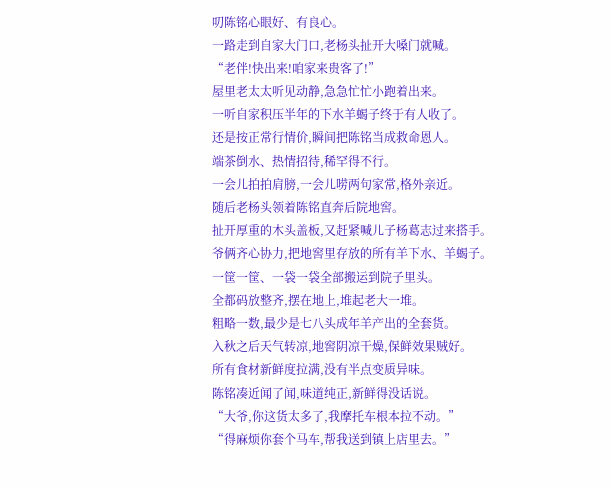叨陈铭心眼好、有良心。
一路走到自家大门口,老杨头扯开大嗓门就喊。
“老伴!快出来!咱家来贵客了!”
屋里老太太听见动静,急急忙忙小跑着出来。
一听自家积压半年的下水羊蝎子终于有人收了。
还是按正常行情价,瞬间把陈铭当成救命恩人。
端茶倒水、热情招待,稀罕得不行。
一会儿拍拍肩膀,一会儿唠两句家常,格外亲近。
随后老杨头领着陈铭直奔后院地窖。
扯开厚重的木头盖板,又赶紧喊儿子杨葛志过来搭手。
爷俩齐心协力,把地窖里存放的所有羊下水、羊蝎子。
一筐一筐、一袋一袋全部搬运到院子里头。
全都码放整齐,摆在地上,堆起老大一堆。
粗略一数,最少是七八头成年羊产出的全套货。
入秋之后天气转凉,地窖阴凉干燥,保鲜效果贼好。
所有食材新鲜度拉满,没有半点变质异味。
陈铭凑近闻了闻,味道纯正,新鲜得没话说。
“大爷,你这货太多了,我摩托车根本拉不动。”
“得麻烦你套个马车,帮我送到镇上店里去。”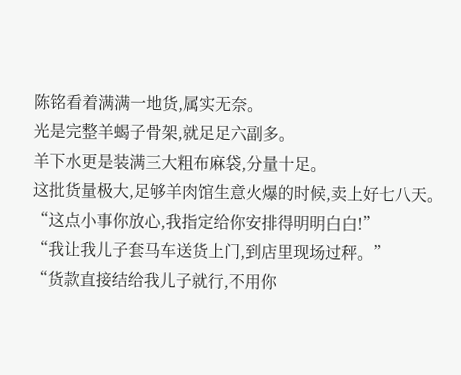陈铭看着满满一地货,属实无奈。
光是完整羊蝎子骨架,就足足六副多。
羊下水更是装满三大粗布麻袋,分量十足。
这批货量极大,足够羊肉馆生意火爆的时候,卖上好七八天。
“这点小事你放心,我指定给你安排得明明白白!”
“我让我儿子套马车送货上门,到店里现场过秤。”
“货款直接结给我儿子就行,不用你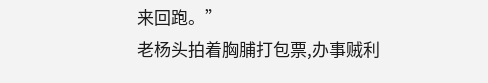来回跑。”
老杨头拍着胸脯打包票,办事贼利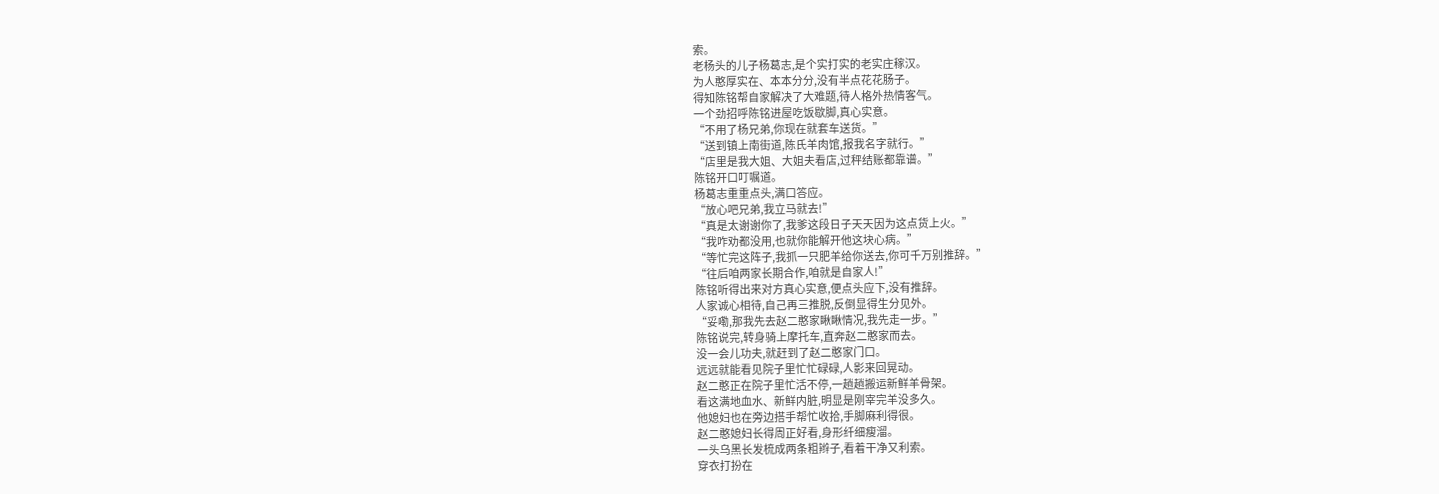索。
老杨头的儿子杨葛志,是个实打实的老实庄稼汉。
为人憨厚实在、本本分分,没有半点花花肠子。
得知陈铭帮自家解决了大难题,待人格外热情客气。
一个劲招呼陈铭进屋吃饭歇脚,真心实意。
“不用了杨兄弟,你现在就套车送货。”
“送到镇上南街道,陈氏羊肉馆,报我名字就行。”
“店里是我大姐、大姐夫看店,过秤结账都靠谱。”
陈铭开口叮嘱道。
杨葛志重重点头,满口答应。
“放心吧兄弟,我立马就去!”
“真是太谢谢你了,我爹这段日子天天因为这点货上火。”
“我咋劝都没用,也就你能解开他这块心病。”
“等忙完这阵子,我抓一只肥羊给你送去,你可千万别推辞。”
“往后咱两家长期合作,咱就是自家人!”
陈铭听得出来对方真心实意,便点头应下,没有推辞。
人家诚心相待,自己再三推脱,反倒显得生分见外。
“妥嘞,那我先去赵二憨家瞅瞅情况,我先走一步。”
陈铭说完,转身骑上摩托车,直奔赵二憨家而去。
没一会儿功夫,就赶到了赵二憨家门口。
远远就能看见院子里忙忙碌碌,人影来回晃动。
赵二憨正在院子里忙活不停,一趟趟搬运新鲜羊骨架。
看这满地血水、新鲜内脏,明显是刚宰完羊没多久。
他媳妇也在旁边搭手帮忙收拾,手脚麻利得很。
赵二憨媳妇长得周正好看,身形纤细瘦溜。
一头乌黑长发梳成两条粗辫子,看着干净又利索。
穿衣打扮在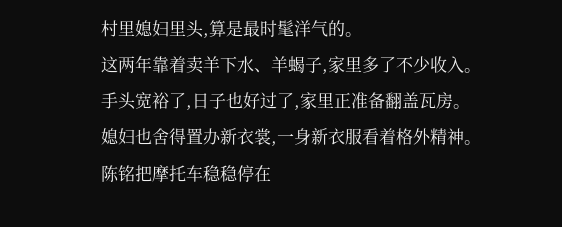村里媳妇里头,算是最时髦洋气的。
这两年靠着卖羊下水、羊蝎子,家里多了不少收入。
手头宽裕了,日子也好过了,家里正准备翻盖瓦房。
媳妇也舍得置办新衣裳,一身新衣服看着格外精神。
陈铭把摩托车稳稳停在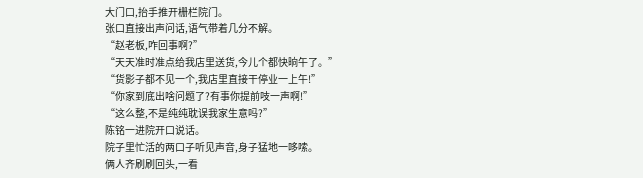大门口,抬手推开栅栏院门。
张口直接出声问话,语气带着几分不解。
“赵老板,咋回事啊?”
“天天准时准点给我店里送货,今儿个都快晌午了。”
“货影子都不见一个,我店里直接干停业一上午!”
“你家到底出啥问题了?有事你提前吱一声啊!”
“这么整,不是纯纯耽误我家生意吗?”
陈铭一进院开口说话。
院子里忙活的两口子听见声音,身子猛地一哆嗦。
俩人齐刷刷回头,一看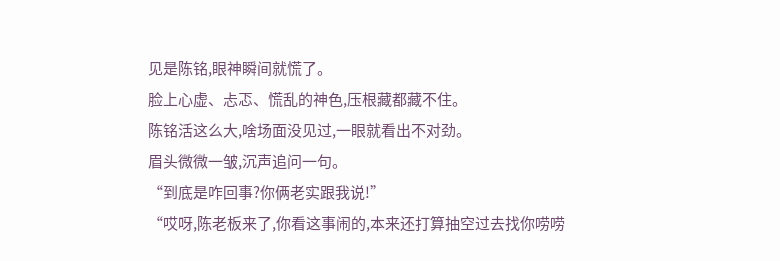见是陈铭,眼神瞬间就慌了。
脸上心虚、忐忑、慌乱的神色,压根藏都藏不住。
陈铭活这么大,啥场面没见过,一眼就看出不对劲。
眉头微微一皱,沉声追问一句。
“到底是咋回事?你俩老实跟我说!”
“哎呀,陈老板来了,你看这事闹的,本来还打算抽空过去找你唠唠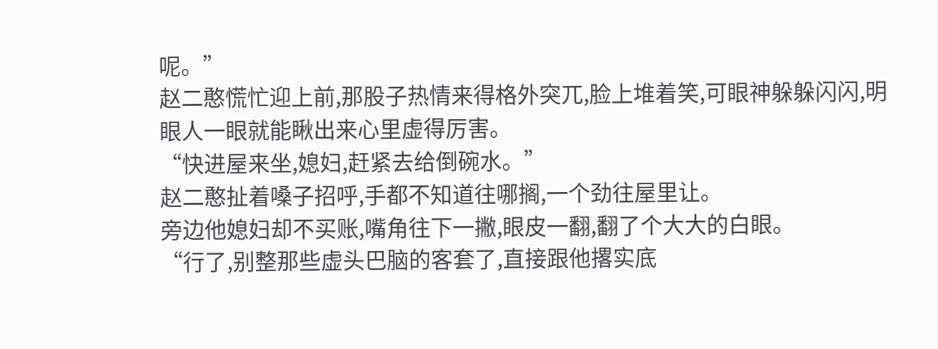呢。”
赵二憨慌忙迎上前,那股子热情来得格外突兀,脸上堆着笑,可眼神躲躲闪闪,明眼人一眼就能瞅出来心里虚得厉害。
“快进屋来坐,媳妇,赶紧去给倒碗水。”
赵二憨扯着嗓子招呼,手都不知道往哪搁,一个劲往屋里让。
旁边他媳妇却不买账,嘴角往下一撇,眼皮一翻,翻了个大大的白眼。
“行了,别整那些虚头巴脑的客套了,直接跟他撂实底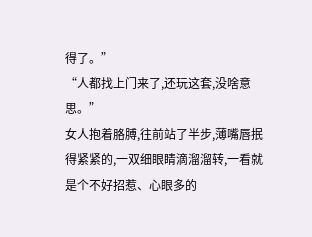得了。”
“人都找上门来了,还玩这套,没啥意思。”
女人抱着胳膊,往前站了半步,薄嘴唇抿得紧紧的,一双细眼睛滴溜溜转,一看就是个不好招惹、心眼多的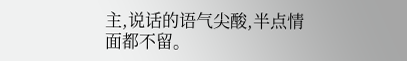主,说话的语气尖酸,半点情面都不留。